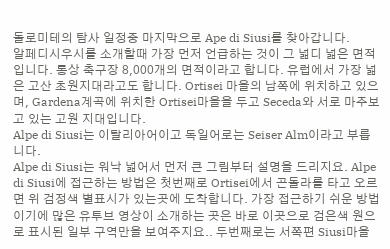돌로미테의 탐사 일정중 마지막으로 Ape di Siusi를 찾아갑니다.
알페디시우시를 소개할때 가장 먼저 언급하는 것이 그 넓디 넓은 면적입니다. 통상 축구장 8,000개의 면적이라고 합니다. 유럽에서 가장 넓은 고산 초원지대라고도 합니다. Ortisei 마을의 남쪽에 위치하고 있으며, Gardena계곡에 위치한 Ortisei마을을 두고 Seceda와 서로 마주보고 있는 고원 지대입니다.
Alpe di Siusi는 이탈리아어이고 독일어로는 Seiser Alm이라고 부릅니다.
Alpe di Siusi는 워낙 넓어서 먼저 큰 그림부터 설명을 드리지요. Alpe di Siusi에 접근하는 방법은 첫번째로 Ortisei에서 곤돌라를 타고 오르면 위 검정색 별표시가 있는곳에 도착합니다. 가장 접근하기 쉬운 방법이기에 많은 유투브 영상이 소개하는 곳은 바로 이곳으로 검은색 원으로 표시된 일부 구역만을 보여주지요.. 두번째로는 서쪽편 Siusi마을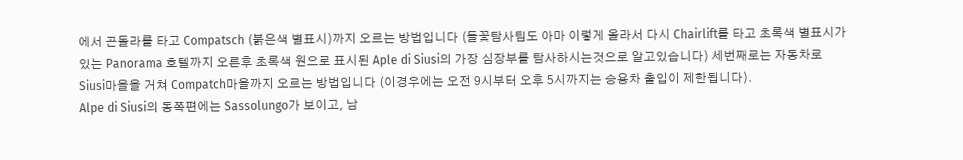에서 곤돌라를 타고 Compatsch (붉은색 별표시)까지 오르는 방법입니다 (들꽃탐사팀도 아마 이렇게 올라서 다시 Chairlift를 타고 초록색 별표시가 있는 Panorama 호텔까지 오른후 초록색 원으로 표시된 Aple di Siusi의 가장 심장부를 탐사하시는것으로 알고있습니다) 세번째로는 자동차로 Siusi마을을 거쳐 Compatch마을까지 오르는 방법입니다 (이경우에는 오전 9시부터 오후 5시까지는 승용차 출입이 제한됩니다).
Alpe di Siusi의 동쪽편에는 Sassolungo가 보이고, 남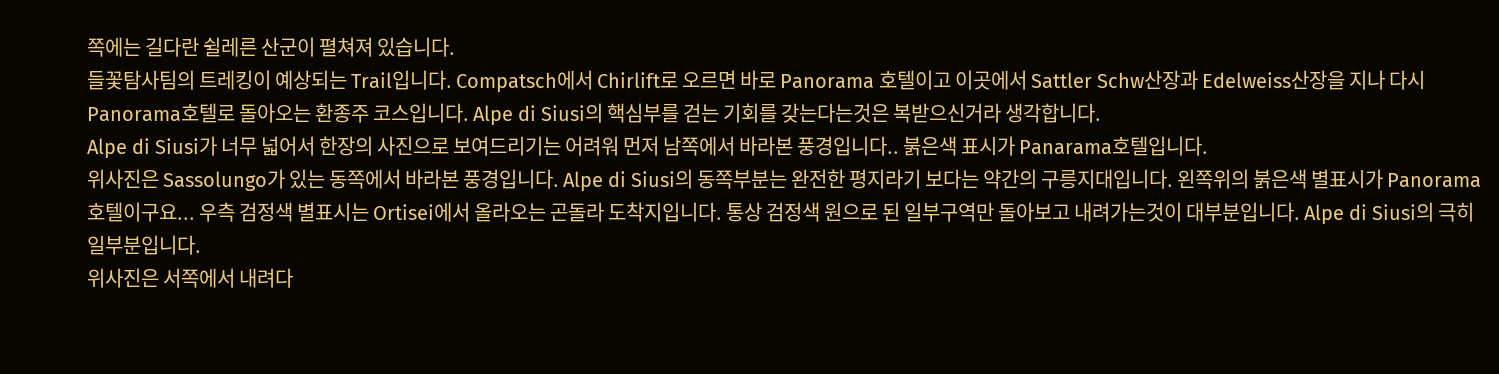쪽에는 길다란 쉴레른 산군이 펼쳐져 있습니다.
들꽃탐사팀의 트레킹이 예상되는 Trail입니다. Compatsch에서 Chirlift로 오르면 바로 Panorama 호텔이고 이곳에서 Sattler Schw산장과 Edelweiss산장을 지나 다시 Panorama호텔로 돌아오는 환종주 코스입니다. Alpe di Siusi의 핵심부를 걷는 기회를 갖는다는것은 복받으신거라 생각합니다.
Alpe di Siusi가 너무 넓어서 한장의 사진으로 보여드리기는 어려워 먼저 남쪽에서 바라본 풍경입니다.. 붉은색 표시가 Panarama호텔입니다.
위사진은 Sassolungo가 있는 동쪽에서 바라본 풍경입니다. Alpe di Siusi의 동쪽부분는 완전한 평지라기 보다는 약간의 구릉지대입니다. 왼쪽위의 붉은색 별표시가 Panorama호텔이구요... 우측 검정색 별표시는 Ortisei에서 올라오는 곤돌라 도착지입니다. 통상 검정색 원으로 된 일부구역만 돌아보고 내려가는것이 대부분입니다. Alpe di Siusi의 극히 일부분입니다.
위사진은 서쪽에서 내려다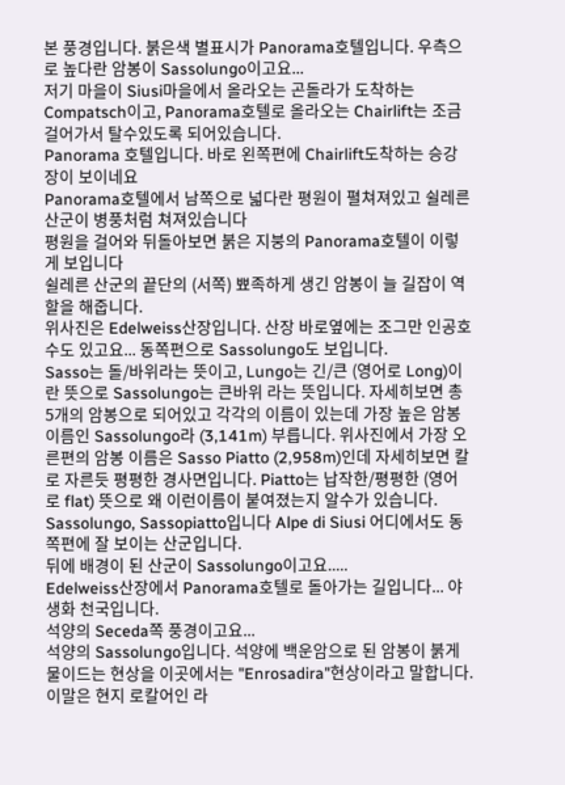본 풍경입니다. 붉은색 별표시가 Panorama호텔입니다. 우측으로 높다란 암봉이 Sassolungo이고요...
저기 마을이 Siusi마을에서 올라오는 곤돌라가 도착하는 Compatsch이고, Panorama호텔로 올라오는 Chairlift는 조금 걸어가서 탈수있도록 되어있습니다.
Panorama 호텔입니다. 바로 왼쪽편에 Chairlift도착하는 승강장이 보이네요
Panorama호텔에서 남쪽으로 넓다란 평원이 펼쳐져있고 쉴레른 산군이 병풍처럼 쳐져있습니다
평원을 걸어와 뒤돌아보면 붉은 지붕의 Panorama호텔이 이렇게 보입니다
쉴레른 산군의 끝단의 (서쪽) 뾰족하게 생긴 암봉이 늘 길잡이 역할을 해줍니다.
위사진은 Edelweiss산장입니다. 산장 바로옆에는 조그만 인공호수도 있고요... 동쪽편으로 Sassolungo도 보입니다.
Sasso는 돌/바위라는 뜻이고, Lungo는 긴/큰 (영어로 Long)이란 뜻으로 Sassolungo는 큰바위 라는 뜻입니다. 자세히보면 총 5개의 암봉으로 되어있고 각각의 이름이 있는데 가장 높은 암봉 이름인 Sassolungo라 (3,141m) 부릅니다. 위사진에서 가장 오른편의 암봉 이름은 Sasso Piatto (2,958m)인데 자세히보면 칼로 자른듯 평평한 경사면입니다. Piatto는 납작한/평평한 (영어로 flat) 뜻으로 왜 이런이름이 붙여졌는지 알수가 있습니다.
Sassolungo, Sassopiatto입니다 Alpe di Siusi 어디에서도 동쪽편에 잘 보이는 산군입니다.
뒤에 배경이 된 산군이 Sassolungo이고요.....
Edelweiss산장에서 Panorama호텔로 돌아가는 길입니다... 야생화 천국입니다.
석양의 Seceda쪽 풍경이고요...
석양의 Sassolungo입니다. 석양에 백운암으로 된 암봉이 붉게 물이드는 현상을 이곳에서는 "Enrosadira"현상이라고 말합니다. 이말은 현지 로칼어인 라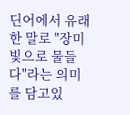딘어에서 유래한 말로 "장미빛으로 물들다"라는 의미를 담고있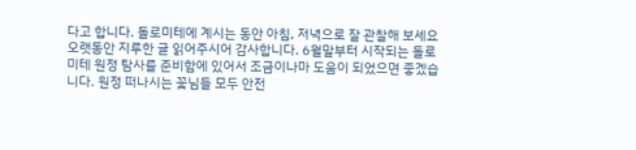다고 합니다. 돌로미테에 계시는 동안 아침, 저녁으로 잘 관찰해 보세요
오랫동안 지루한 글 읽어주시어 감사합니다. 6월말부터 시작되는 돌로미테 원정 탐사를 준비함에 있어서 조금이나마 도움이 되었으면 좋겠습니다. 원정 떠나시는 꽃님들 모두 안전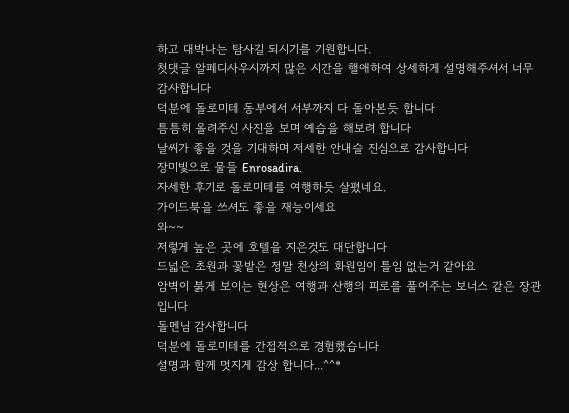하고 대박나는 탐사길 되시기를 기원합니다.
첫댓글 알페디사우시까지 많은 시간을 핼애하여 상세하게 설명해주셔서 너무 감사합니다
덕분에 돌로미테 동부에서 서부까지 다 돌아본듯 합니다
틈틈히 올려주신 사진을 보며 예습을 해보려 합니다
날씨가 좋을 것을 기대하며 저세한 안내슬 진심으로 감사합니다
장미빛으로 물들 Enrosadira.
자세한 후기로 돌로미테를 여행하듯 살폈네요.
가이드북을 쓰셔도 좋을 재능이세요
와~~
저렇게 높은 곳에 호텔을 지은것도 대단합니다
드넓은 초원과 꽃밭은 정말 천상의 화원임이 틀임 없는거 같아요
암벽이 붉게 보이는 현상은 여행과 산행의 피로를 풀어주는 보너스 같은 장관입니다
돌멘님 감사합니다
덕분에 돌로미테를 간접적으로 경험했습니다
설명과 함께 멋지게 감상 합니다...^^*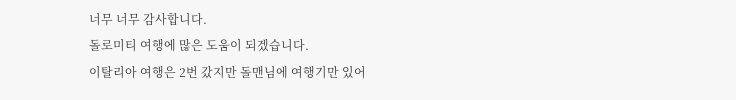너무 너무 감사합니다.
돌로미티 여행에 많은 도움이 되겠습니다.
이탈리아 여행은 2번 갔지만 돌맨님에 여행기만 있어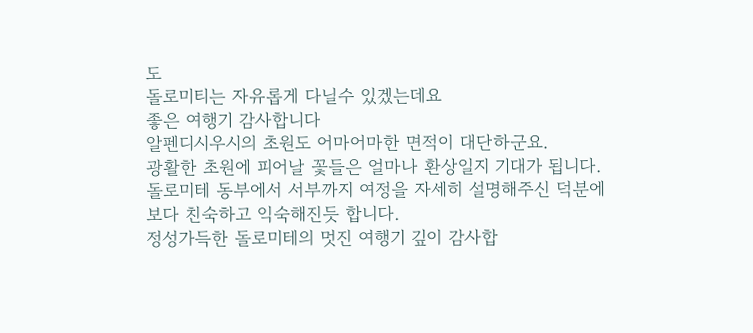도
돌로미티는 자유롭게 다닐수 있겠는데요
좋은 여행기 감사합니다
알펜디시우시의 초원도 어마어마한 면적이 대단하군요.
광활한 초원에 피어날 꽃들은 얼마나 환상일지 기대가 됩니다.
돌로미테 동부에서 서부까지 여정을 자세히 설명해주신 덕분에
보다 친숙하고 익숙해진듯 합니다.
정성가득한 돌로미테의 멋진 여행기 깊이 감사합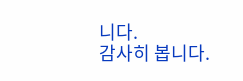니다.
감사히 봅니다.